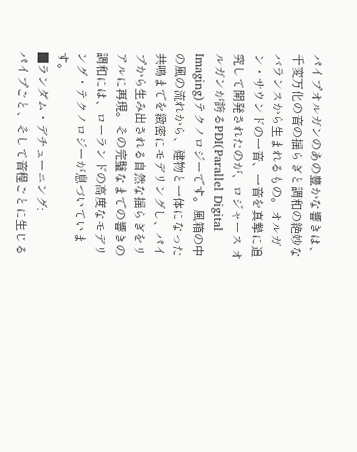パイプオルガンのあの豊かな響きは、千変万化の音の揺らぎと調和の絶妙なバランスから生まれるもの。オルガン・サウンドの一音、一音を真摯に追究して開発されたのが、ロジャース オルガンが誇るPDI(Parallel Digital Imaging)テクノロジーです。風箱の中の風の流れから、建物と一体になった共鳴までを緻密にモデリングし、パイプから生み出される自然な揺らぎをリアルに再現。その完璧なまでの響きの調和には、ローランドの高度なモデリング・テクノロジーが息づいています。
■ランダム・デチューニング:
パイプごと、そして音程ごとに生じる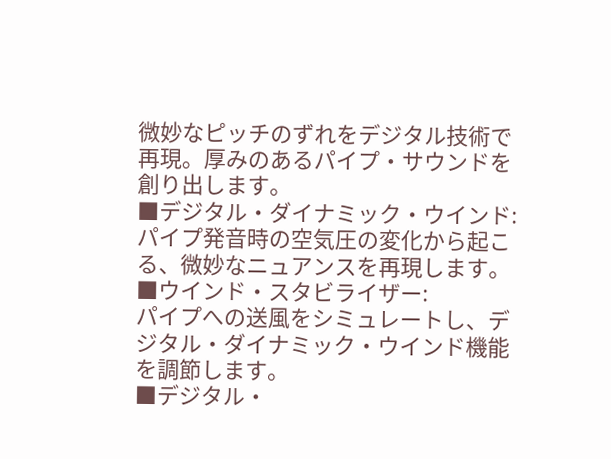微妙なピッチのずれをデジタル技術で再現。厚みのあるパイプ・サウンドを創り出します。
■デジタル・ダイナミック・ウインド:
パイプ発音時の空気圧の変化から起こる、微妙なニュアンスを再現します。
■ウインド・スタビライザー:
パイプへの送風をシミュレートし、デジタル・ダイナミック・ウインド機能を調節します。
■デジタル・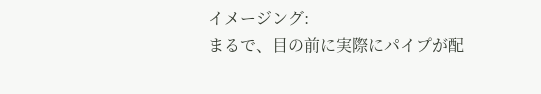イメージング:
まるで、目の前に実際にパイプが配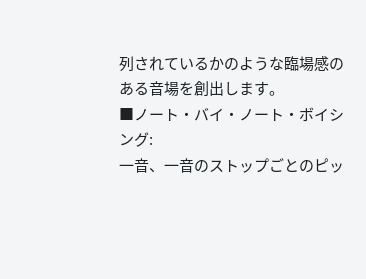列されているかのような臨場感のある音場を創出します。
■ノート・バイ・ノート・ボイシング:
一音、一音のストップごとのピッ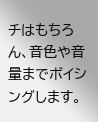チはもちろん、音色や音量までボイシングします。